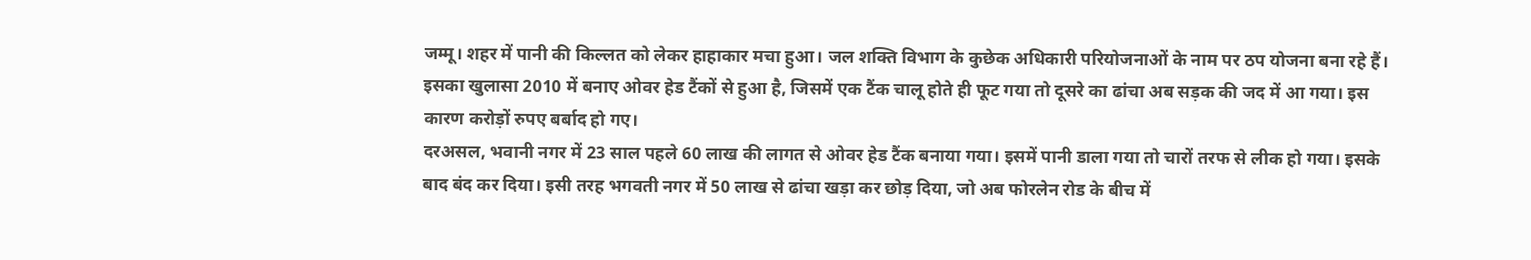जम्मू। शहर में पानी की किल्लत को लेकर हाहाकार मचा हुआ। जल शक्ति विभाग के कुछेक अधिकारी परियोजनाओं के नाम पर ठप योजना बना रहे हैं। इसका खुलासा 2010 में बनाए ओवर हेड टैंकों से हुआ है, जिसमें एक टैंक चालू होते ही फूट गया तो दूसरे का ढांचा अब सड़क की जद में आ गया। इस कारण करोड़ों रुपए बर्बाद हो गए।
दरअसल, भवानी नगर में 23 साल पहले 60 लाख की लागत से ओवर हेड टैंक बनाया गया। इसमें पानी डाला गया तो चारों तरफ से लीक हो गया। इसके बाद बंद कर दिया। इसी तरह भगवती नगर में 50 लाख से ढांचा खड़ा कर छोड़ दिया, जो अब फोरलेन रोड के बीच में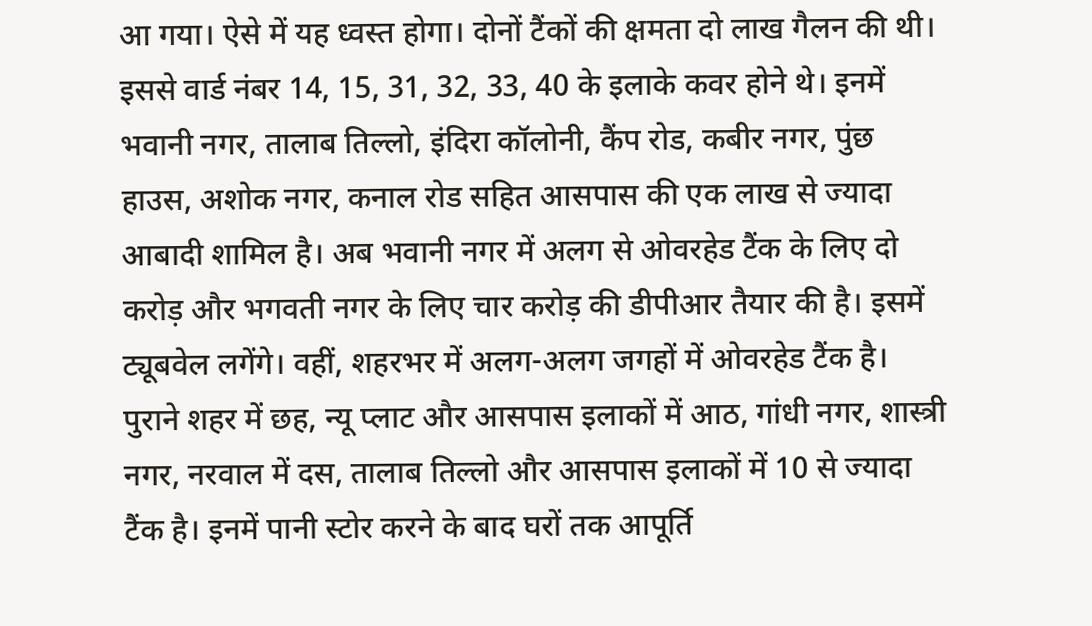आ गया। ऐसे में यह ध्वस्त होगा। दोनों टैंकों की क्षमता दो लाख गैलन की थी। इससे वार्ड नंबर 14, 15, 31, 32, 33, 40 के इलाके कवर होने थे। इनमें भवानी नगर, तालाब तिल्लो, इंदिरा कॉलोनी, कैंप रोड, कबीर नगर, पुंछ हाउस, अशोक नगर, कनाल रोड सहित आसपास की एक लाख से ज्यादा आबादी शामिल है। अब भवानी नगर में अलग से ओवरहेड टैंक के लिए दो करोड़ और भगवती नगर के लिए चार करोड़ की डीपीआर तैयार की है। इसमें ट्यूबवेल लगेंगे। वहीं, शहरभर में अलग-अलग जगहों में ओवरहेड टैंक है। पुराने शहर में छह, न्यू प्लाट और आसपास इलाकों में आठ, गांधी नगर, शास्त्री नगर, नरवाल में दस, तालाब तिल्लो और आसपास इलाकों में 10 से ज्यादा टैंक है। इनमें पानी स्टोर करने के बाद घरों तक आपूर्ति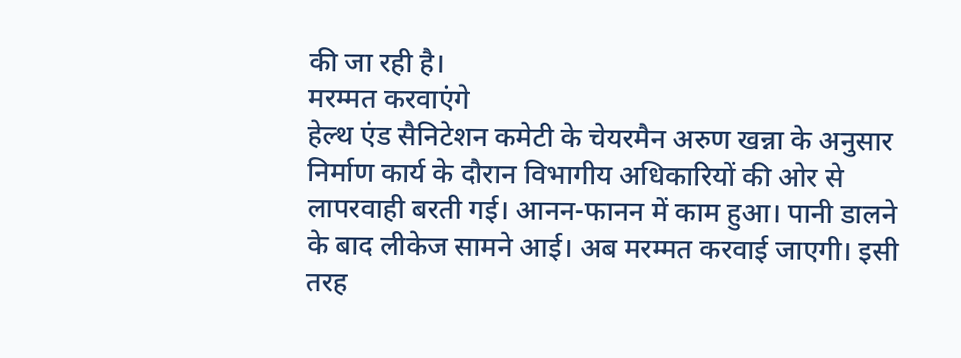की जा रही है।
मरम्मत करवाएंगे
हेल्थ एंड सैनिटेशन कमेटी के चेयरमैन अरुण खन्ना के अनुसार निर्माण कार्य के दौरान विभागीय अधिकारियों की ओर से लापरवाही बरती गई। आनन-फानन में काम हुआ। पानी डालने के बाद लीकेज सामने आई। अब मरम्मत करवाई जाएगी। इसी तरह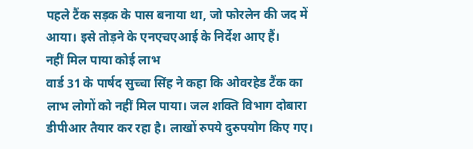पहले टैंक सड़क के पास बनाया था, जो फोरलेन की जद में आया। इसे तोड़ने के एनएचएआई के निर्देश आए हैं।
नहीं मिल पाया कोई लाभ
वार्ड 31 के पार्षद सुच्चा सिंह ने कहा कि ओवरहेड टैंक का लाभ लोगों को नहीं मिल पाया। जल शक्ति विभाग दोबारा डीपीआर तैयार कर रहा है। लाखों रुपये दुरुपयोग किए गए।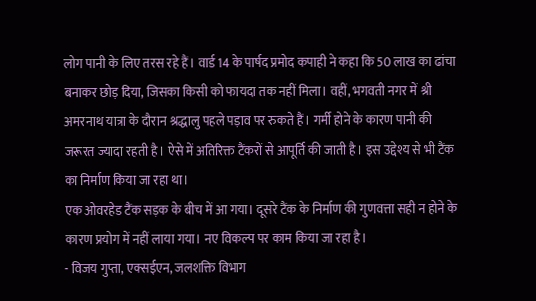लोग पानी के लिए तरस रहे हैं। वार्ड 14 के पार्षद प्रमोद कपाही ने कहा कि 50 लाख का ढांचा बनाकर छोड़ दिया, जिसका किसी को फायदा तक नहीं मिला। वहीं, भगवती नगर में श्री अमरनाथ यात्रा के दौरान श्रद्धालु पहले पड़ाव पर रुकते हैं। गर्मी होने के कारण पानी की जरूरत ज्यादा रहती है। ऐसे में अतिरिक्त टैंकरों से आपूर्ति की जाती है। इस उद्देश्य से भी टैंक का निर्माण किया जा रहा था।
एक ओवरहेड टैंक सड़क के बीच में आ गया। दूसरे टैंक के निर्माण की गुणवत्ता सही न होने के कारण प्रयोग में नहीं लाया गया। नए विकल्प पर काम किया जा रहा है।
- विजय गुप्ता, एक्सईएन, जलशक्ति विभाग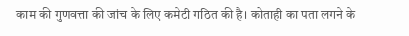काम की गुणवत्ता की जांच के लिए कमेटी गठित की है। कोताही का पता लगने के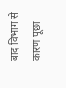बाद विभाग से कारण पूछा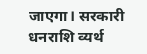जाएगा। सरकारी धनराशि व्यर्थ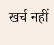खर्च नहीं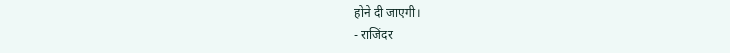होने दी जाएगी।
- राजिंदर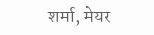शर्मा, मेयर